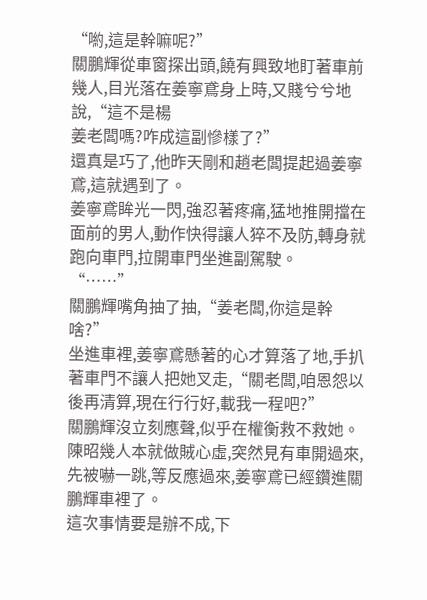“喲,這是幹嘛呢?”
關鵬輝從車窗探出頭,饒有興致地盯著車前幾人,目光落在姜寧鳶身上時,又賤兮兮地說,“這不是楊
姜老闆嗎?咋成這副慘樣了?”
還真是巧了,他昨天剛和趙老闆提起過姜寧鳶,這就遇到了。
姜寧鳶眸光一閃,強忍著疼痛,猛地推開擋在面前的男人,動作快得讓人猝不及防,轉身就跑向車門,拉開車門坐進副駕駛。
“……”
關鵬輝嘴角抽了抽,“姜老闆,你這是幹啥?”
坐進車裡,姜寧鳶懸著的心才算落了地,手扒著車門不讓人把她叉走,“關老闆,咱恩怨以後再清算,現在行行好,載我一程吧?”
關鵬輝沒立刻應聲,似乎在權衡救不救她。
陳昭幾人本就做賊心虛,突然見有車開過來,先被嚇一跳,等反應過來,姜寧鳶已經鑽進關鵬輝車裡了。
這次事情要是辦不成,下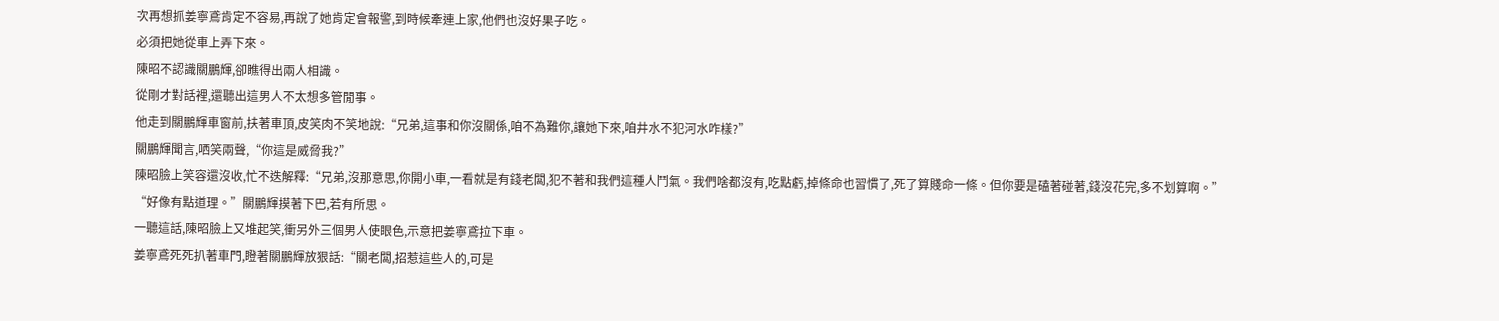次再想抓姜寧鳶肯定不容易,再說了她肯定會報警,到時候牽連上家,他們也沒好果子吃。
必須把她從車上弄下來。
陳昭不認識關鵬輝,卻瞧得出兩人相識。
從剛才對話裡,還聽出這男人不太想多管閒事。
他走到關鵬輝車窗前,扶著車頂,皮笑肉不笑地說:“兄弟,這事和你沒關係,咱不為難你,讓她下來,咱井水不犯河水咋樣?”
關鵬輝聞言,哂笑兩聲,“你這是威脅我?”
陳昭臉上笑容還沒收,忙不迭解釋:“兄弟,沒那意思,你開小車,一看就是有錢老闆,犯不著和我們這種人鬥氣。我們啥都沒有,吃點虧,掉條命也習慣了,死了算賤命一條。但你要是磕著碰著,錢沒花完,多不划算啊。”
“好像有點道理。”關鵬輝摸著下巴,若有所思。
一聽這話,陳昭臉上又堆起笑,衝另外三個男人使眼色,示意把姜寧鳶拉下車。
姜寧鳶死死扒著車門,瞪著關鵬輝放狠話:“關老闆,招惹這些人的,可是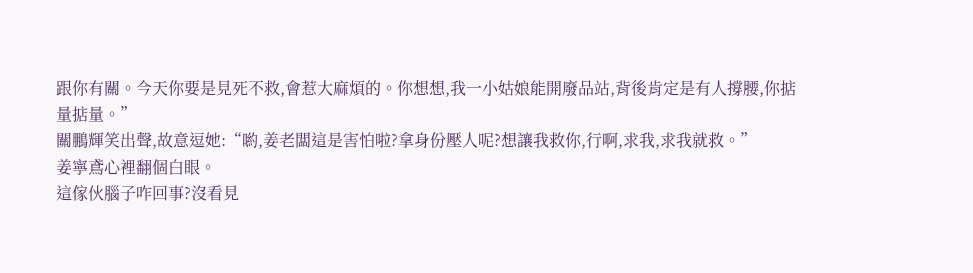跟你有關。今天你要是見死不救,會惹大麻煩的。你想想,我一小姑娘能開廢品站,背後肯定是有人撐腰,你掂量掂量。”
關鵬輝笑出聲,故意逗她:“喲,姜老闆這是害怕啦?拿身份壓人呢?想讓我救你,行啊,求我,求我就救。”
姜寧鳶心裡翻個白眼。
這傢伙腦子咋回事?沒看見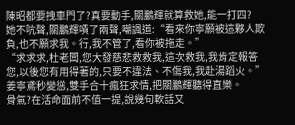陳昭都要拽車門了?真要動手,關鵬輝就算救她,能一打四?
她不吭聲,關鵬輝嘖了兩聲,嘲諷道:“看來你寧願被這夥人欺負,也不願求我。行,我不管了,看你被拖走。”
“求求求,杜老闆,您大發慈悲救救我,這次救我,我肯定報答您,以後您有用得著的,只要不違法、不傷我,我赴湯蹈火。”
姜寧鳶秒變慫,雙手合十瘋狂求情,把關鵬輝聽得直樂。
骨氣?在活命面前不值一提,說幾句軟話又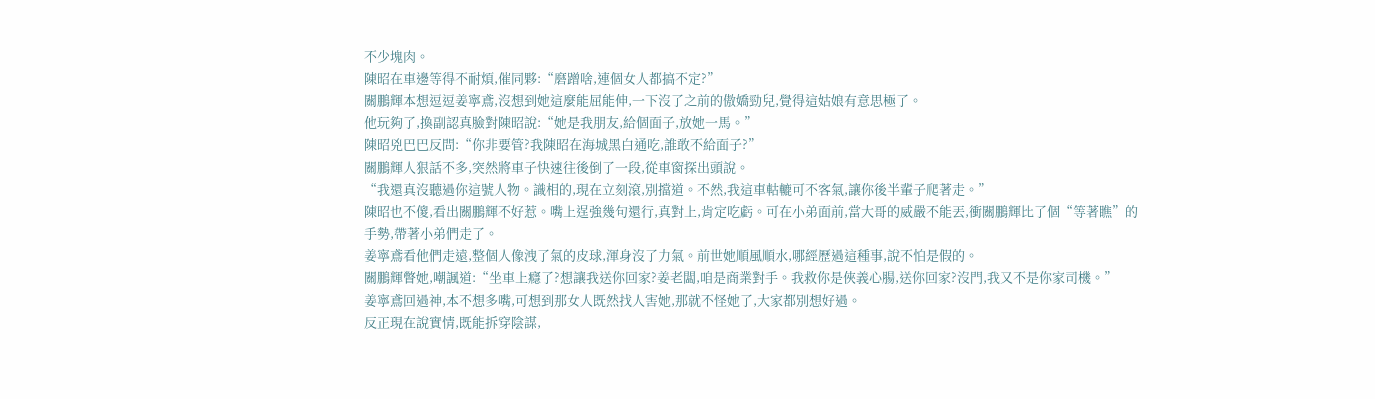不少塊肉。
陳昭在車邊等得不耐煩,催同夥:“磨蹭啥,連個女人都搞不定?”
關鵬輝本想逗逗姜寧鳶,沒想到她這麼能屈能伸,一下沒了之前的傲嬌勁兒,覺得這姑娘有意思極了。
他玩夠了,換副認真臉對陳昭說:“她是我朋友,給個面子,放她一馬。”
陳昭兇巴巴反問:“你非要管?我陳昭在海城黑白通吃,誰敢不給面子?”
關鵬輝人狠話不多,突然將車子快速往後倒了一段,從車窗探出頭說。
“我還真沒聽過你這號人物。識相的,現在立刻滾,別擋道。不然,我這車軲轆可不客氣,讓你後半輩子爬著走。”
陳昭也不傻,看出關鵬輝不好惹。嘴上逞強幾句還行,真對上,肯定吃虧。可在小弟面前,當大哥的威嚴不能丟,衝關鵬輝比了個“等著瞧”的手勢,帶著小弟們走了。
姜寧鳶看他們走遠,整個人像洩了氣的皮球,渾身沒了力氣。前世她順風順水,哪經歷過這種事,說不怕是假的。
關鵬輝瞥她,嘲諷道:“坐車上癮了?想讓我送你回家?姜老闆,咱是商業對手。我救你是俠義心腸,送你回家?沒門,我又不是你家司機。”
姜寧鳶回過神,本不想多嘴,可想到那女人既然找人害她,那就不怪她了,大家都別想好過。
反正現在說實情,既能拆穿陰謀,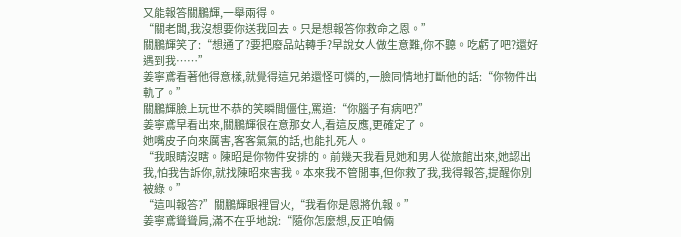又能報答關鵬輝,一舉兩得。
“關老闆,我沒想要你送我回去。只是想報答你救命之恩。”
關鵬輝笑了:“想通了?要把廢品站轉手?早說女人做生意難,你不聽。吃虧了吧?還好遇到我……”
姜寧鳶看著他得意樣,就覺得這兄弟還怪可憐的,一臉同情地打斷他的話:“你物件出軌了。”
關鵬輝臉上玩世不恭的笑瞬間僵住,罵道:“你腦子有病吧?”
姜寧鳶早看出來,關鵬輝很在意那女人,看這反應,更確定了。
她嘴皮子向來厲害,客客氣氣的話,也能扎死人。
“我眼睛沒瞎。陳昭是你物件安排的。前幾天我看見她和男人從旅館出來,她認出我,怕我告訴你,就找陳昭來害我。本來我不管閒事,但你救了我,我得報答,提醒你別被綠。”
“這叫報答?”關鵬輝眼裡冒火,“我看你是恩將仇報。”
姜寧鳶聳聳肩,滿不在乎地說:“隨你怎麼想,反正咱倆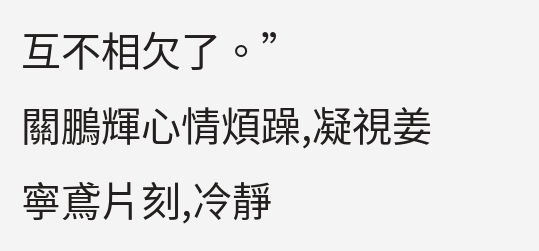互不相欠了。”
關鵬輝心情煩躁,凝視姜寧鳶片刻,冷靜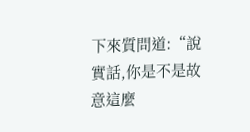下來質問道:“說實話,你是不是故意這麼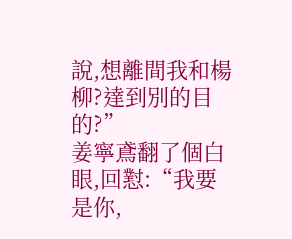說,想離間我和楊柳?達到別的目的?”
姜寧鳶翻了個白眼,回懟:“我要是你,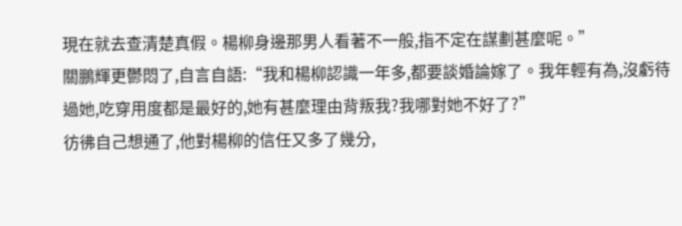現在就去查清楚真假。楊柳身邊那男人看著不一般,指不定在謀劃甚麼呢。”
關鵬輝更鬱悶了,自言自語:“我和楊柳認識一年多,都要談婚論嫁了。我年輕有為,沒虧待過她,吃穿用度都是最好的,她有甚麼理由背叛我?我哪對她不好了?”
彷彿自己想通了,他對楊柳的信任又多了幾分,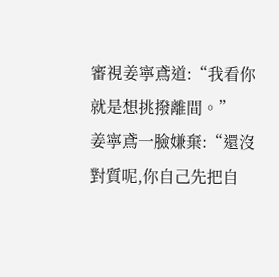審視姜寧鳶道:“我看你就是想挑撥離間。”
姜寧鳶一臉嫌棄:“還沒對質呢,你自己先把自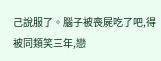己說服了。腦子被喪屍吃了吧,得被同類笑三年,戀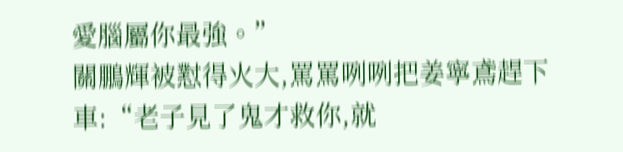愛腦屬你最強。”
關鵬輝被懟得火大,罵罵咧咧把姜寧鳶趕下車:“老子見了鬼才救你,就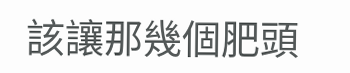該讓那幾個肥頭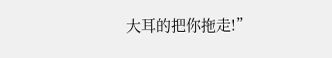大耳的把你拖走!”